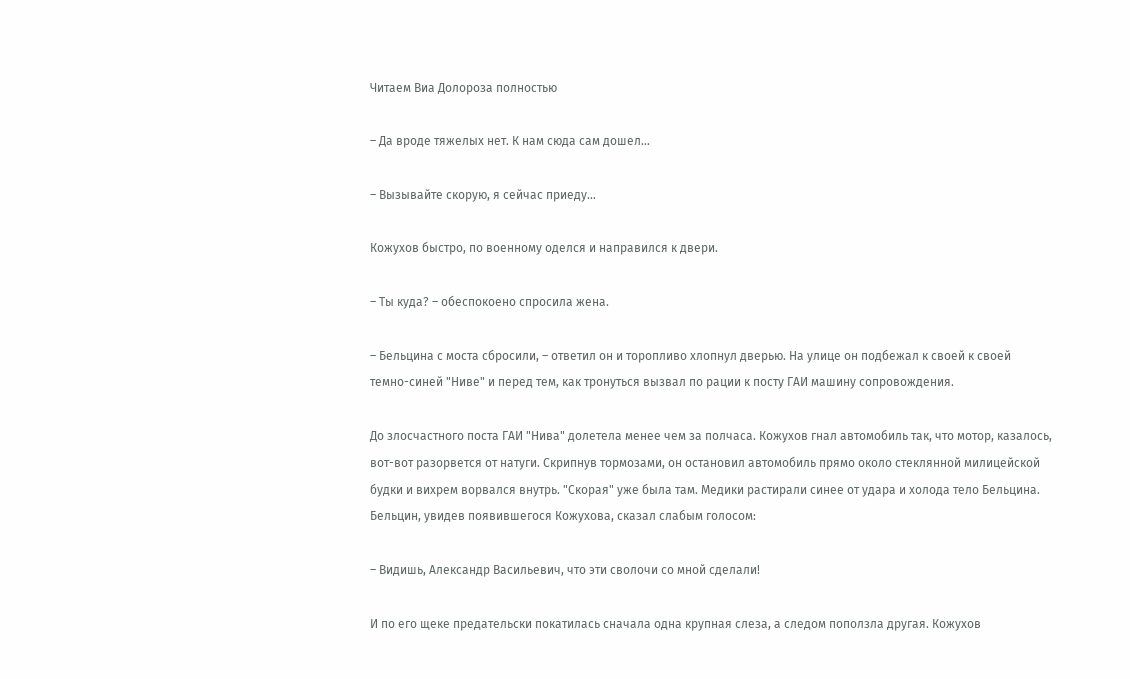Читаем Виа Долороза полностью

– Да вроде тяжелых нет. К нам сюда сам дошел…

– Вызывайте скорую, я сейчас приеду…

Кожухов быстро, по военному оделся и направился к двери.

– Ты куда? – обеспокоено спросила жена.

– Бельцина с моста сбросили, – ответил он и торопливо хлопнул дверью. На улице он подбежал к своей к своей темно-синей "Ниве" и перед тем, как тронуться вызвал по рации к посту ГАИ машину сопровождения.

До злосчастного поста ГАИ "Нива" долетела менее чем за полчаса. Кожухов гнал автомобиль так, что мотор, казалось, вот-вот разорвется от натуги. Скрипнув тормозами, он остановил автомобиль прямо около стеклянной милицейской будки и вихрем ворвался внутрь. "Скорая" уже была там. Медики растирали синее от удара и холода тело Бельцина. Бельцин, увидев появившегося Кожухова, сказал слабым голосом:

– Видишь, Александр Васильевич, что эти сволочи со мной сделали!

И по его щеке предательски покатилась сначала одна крупная слеза, а следом поползла другая. Кожухов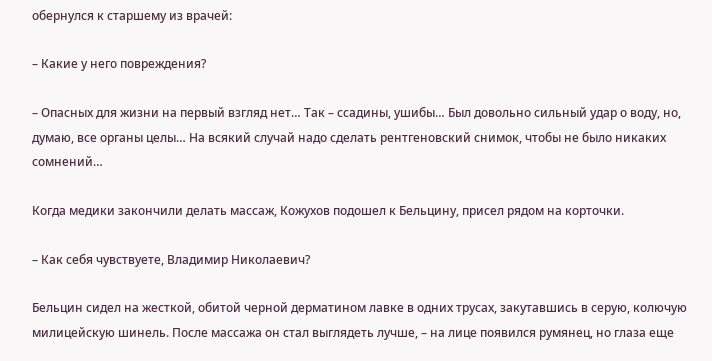обернулся к старшему из врачей:

– Какие у него повреждения?

– Опасных для жизни на первый взгляд нет… Так – ссадины, ушибы… Был довольно сильный удар о воду, но, думаю, все органы целы… На всякий случай надо сделать рентгеновский снимок, чтобы не было никаких сомнений…

Когда медики закончили делать массаж, Кожухов подошел к Бельцину, присел рядом на корточки.

– Как себя чувствуете, Владимир Николаевич?

Бельцин сидел на жесткой, обитой черной дерматином лавке в одних трусах, закутавшись в серую, колючую милицейскую шинель. После массажа он стал выглядеть лучше, – на лице появился румянец, но глаза еще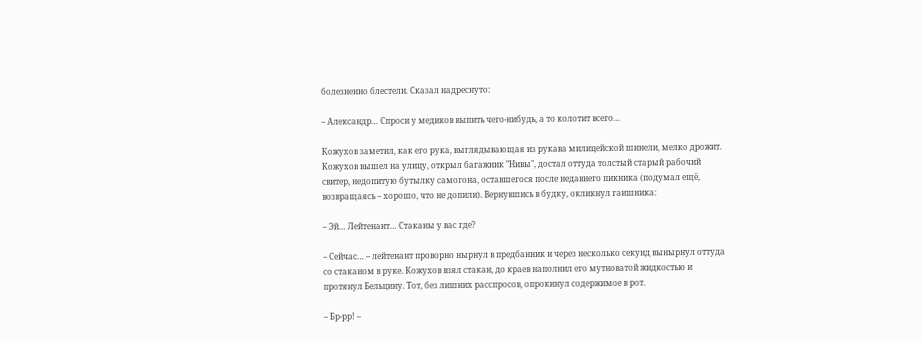болезненно блестели. Сказал надреснуто:

– Александр… Спроси у медиков выпить чего-нибудь, а то колотит всего…

Кожухов заметил, как его рука, выглядывающая из рукава милицейской шинели, мелко дрожит. Кожухов вышел на улицу, открыл багажник "Нивы", достал оттуда толстый старый рабочий свитер, недопитую бутылку самогона, оставшегося после недавнего пикника (подумал ещё, возвращаясь – хорошо, что не допили). Вернувшись в будку, окликнул гаишника:

– Эй… Лейтенант… Стаканы у вас где?

– Сейчас… – лейтенант проворно нырнул в предбанник и через несколько секунд вынырнул оттуда со стаканом в руке. Кожухов взял стакан, до краев наполнил его мутноватой жидкостью и протянул Бельцину. Тот, без лишних расспросов, опрокинул содержимое в рот.

– Бр-рр! –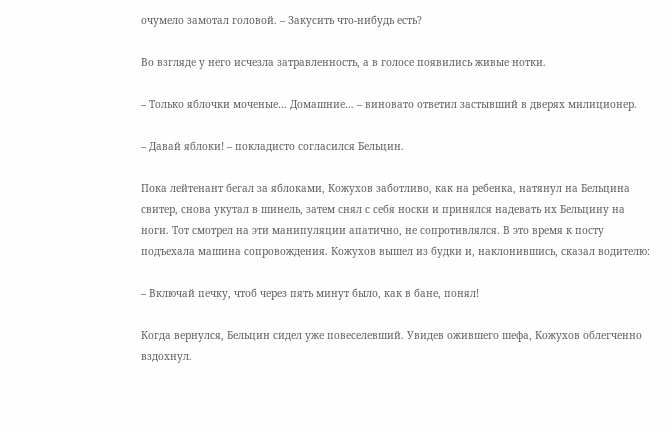очумело замотал головой. – Закусить что-нибудь есть?

Во взгляде у него исчезла затравленность, а в голосе появились живые нотки.

– Только яблочки моченые… Домашние… – виновато ответил застывший в дверях милиционер.

– Давай яблоки! – покладисто согласился Бельцин.

Пока лейтенант бегал за яблоками, Кожухов заботливо, как на ребенка, натянул на Бельцина свитер, снова укутал в шинель, затем снял с себя носки и принялся надевать их Бельцину на ноги. Тот смотрел на эти манипуляции апатично, не сопротивлялся. В это время к посту подъехала машина сопровождения. Кожухов вышел из будки и, наклонившись, сказал водителю:

– Включай печку, чтоб через пять минут было, как в бане, понял!

Когда вернулся, Бельцин сидел уже повеселевший. Увидев ожившего шефа, Кожухов облегченно вздохнул.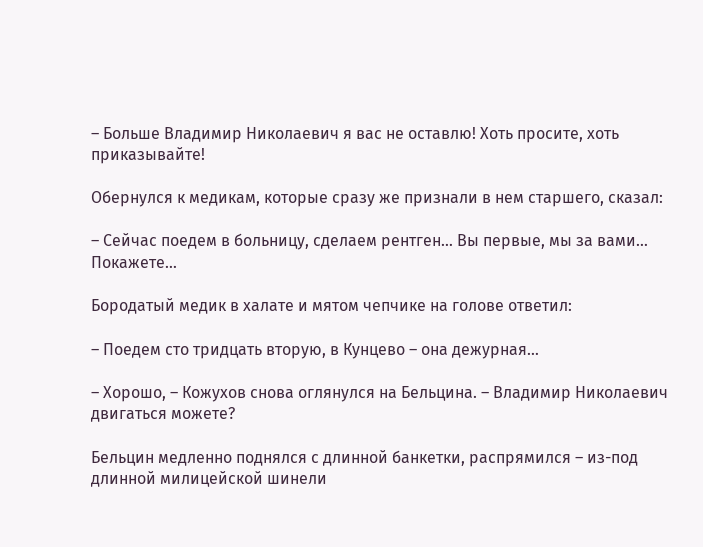– Больше Владимир Николаевич я вас не оставлю! Хоть просите, хоть приказывайте!

Обернулся к медикам, которые сразу же признали в нем старшего, сказал:

– Сейчас поедем в больницу, сделаем рентген… Вы первые, мы за вами… Покажете…

Бородатый медик в халате и мятом чепчике на голове ответил:

– Поедем сто тридцать вторую, в Кунцево – она дежурная…

– Хорошо, – Кожухов снова оглянулся на Бельцина. – Владимир Николаевич двигаться можете?

Бельцин медленно поднялся с длинной банкетки, распрямился – из-под длинной милицейской шинели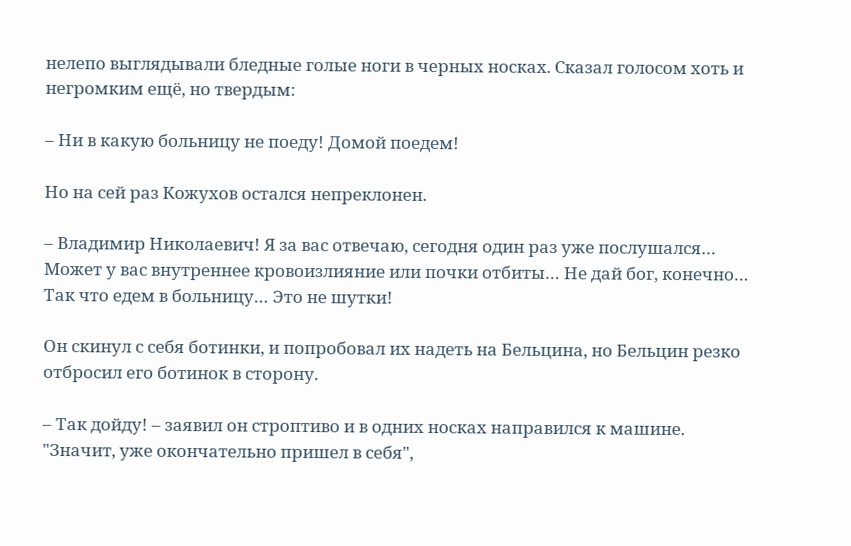нелепо выглядывали бледные голые ноги в черных носках. Сказал голосом хоть и негромким ещё, но твердым:

– Ни в какую больницу не поеду! Домой поедем!

Но на сей раз Кожухов остался непреклонен.

– Владимир Николаевич! Я за вас отвечаю, сегодня один раз уже послушался… Может у вас внутреннее кровоизлияние или почки отбиты… Не дай бог, конечно… Так что едем в больницу… Это не шутки!

Он скинул с себя ботинки, и попробовал их надеть на Бельцина, но Бельцин резко отбросил его ботинок в сторону.

– Так дойду! – заявил он строптиво и в одних носках направился к машине. "Значит, уже окончательно пришел в себя",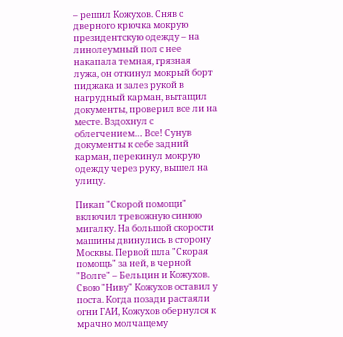– решил Кожухов. Сняв с дверного крючка мокрую президентскую одежду – на линолеумный пол с нее накапала темная, грязная лужа, он откинул мокрый борт пиджака и залез рукой в нагрудный карман, вытащил документы, проверил все ли на месте. Вздохнул с облегчением… Все! Сунув документы к себе задний карман, перекинул мокрую одежду через руку, вышел на улицу.

Пикап "Скорой помощи" включил тревожную синюю мигалку. На большой скорости машины двинулись в сторону Москвы. Первой шла "Скорая помощь" за ней, в черной "Волге" – Бельцин и Кожухов. Свою "Ниву" Кожухов оставил у поста. Когда позади растаяли огни ГАИ, Кожухов обернулся к мрачно молчащему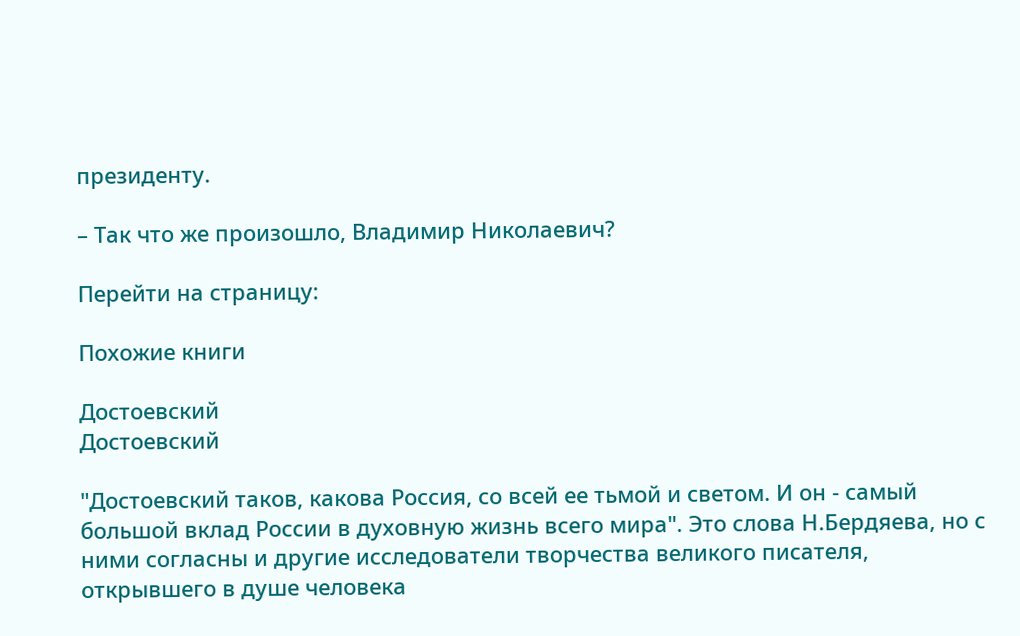президенту.

– Так что же произошло, Владимир Николаевич?

Перейти на страницу:

Похожие книги

Достоевский
Достоевский

"Достоевский таков, какова Россия, со всей ее тьмой и светом. И он - самый большой вклад России в духовную жизнь всего мира". Это слова Н.Бердяева, но с ними согласны и другие исследователи творчества великого писателя, открывшего в душе человека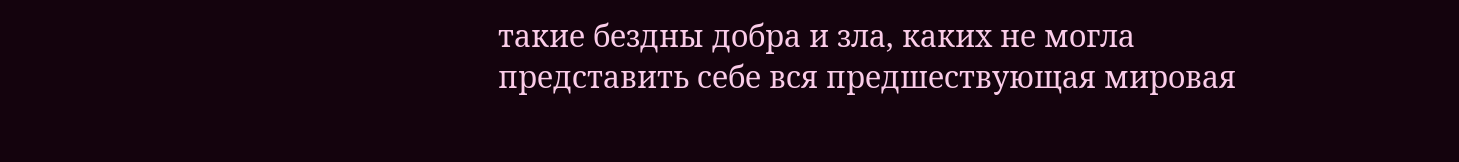такие бездны добра и зла, каких не могла представить себе вся предшествующая мировая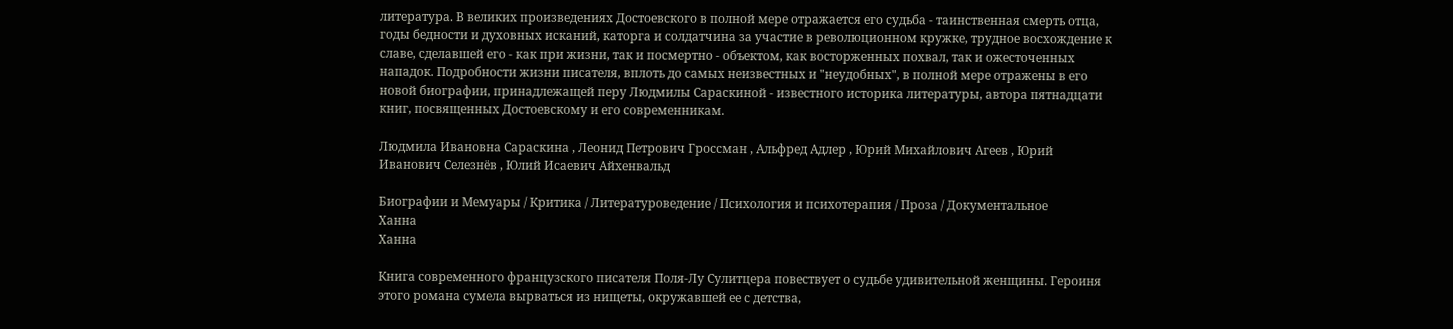литература. В великих произведениях Достоевского в полной мере отражается его судьба - таинственная смерть отца, годы бедности и духовных исканий, каторга и солдатчина за участие в революционном кружке, трудное восхождение к славе, сделавшей его - как при жизни, так и посмертно - объектом, как восторженных похвал, так и ожесточенных нападок. Подробности жизни писателя, вплоть до самых неизвестных и "неудобных", в полной мере отражены в его новой биографии, принадлежащей перу Людмилы Сараскиной - известного историка литературы, автора пятнадцати книг, посвященных Достоевскому и его современникам.

Людмила Ивановна Сараскина , Леонид Петрович Гроссман , Альфред Адлер , Юрий Михайлович Агеев , Юрий Иванович Селезнёв , Юлий Исаевич Айхенвальд

Биографии и Мемуары / Критика / Литературоведение / Психология и психотерапия / Проза / Документальное
Ханна
Ханна

Книга современного французского писателя Поля-Лу Сулитцера повествует о судьбе удивительной женщины. Героиня этого романа сумела вырваться из нищеты, окружавшей ее с детства,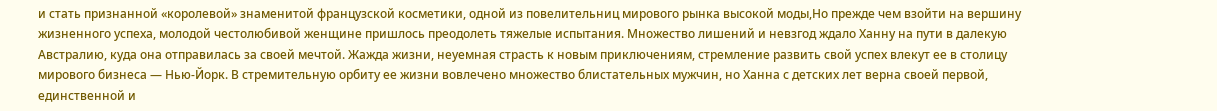и стать признанной «королевой» знаменитой французской косметики, одной из повелительниц мирового рынка высокой моды,Но прежде чем взойти на вершину жизненного успеха, молодой честолюбивой женщине пришлось преодолеть тяжелые испытания. Множество лишений и невзгод ждало Ханну на пути в далекую Австралию, куда она отправилась за своей мечтой. Жажда жизни, неуемная страсть к новым приключениям, стремление развить свой успех влекут ее в столицу мирового бизнеса — Нью-Йорк. В стремительную орбиту ее жизни вовлечено множество блистательных мужчин, но Ханна с детских лет верна своей первой, единственной и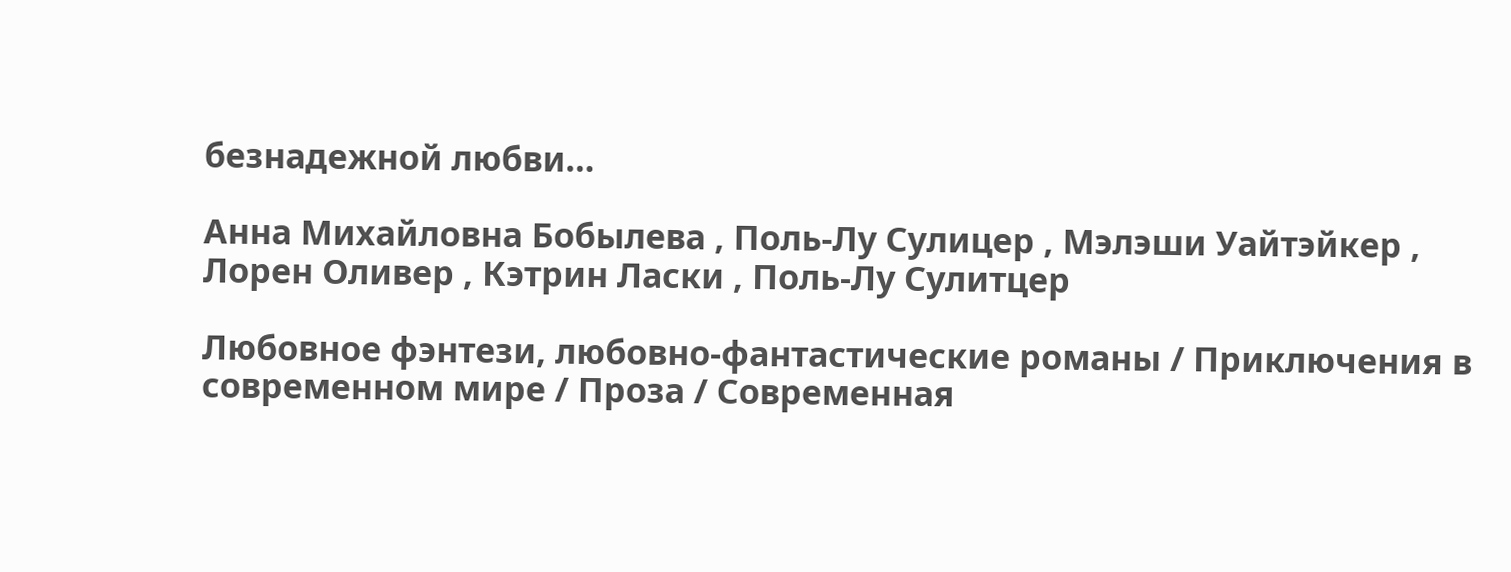безнадежной любви…

Анна Михайловна Бобылева , Поль-Лу Сулицер , Мэлэши Уайтэйкер , Лорен Оливер , Кэтрин Ласки , Поль-Лу Сулитцер

Любовное фэнтези, любовно-фантастические романы / Приключения в современном мире / Проза / Современная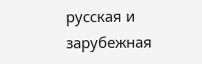русская и зарубежная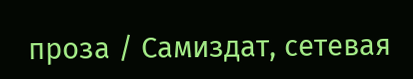проза / Самиздат, сетевая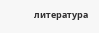литература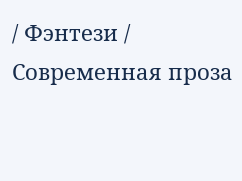/ Фэнтези / Современная проза